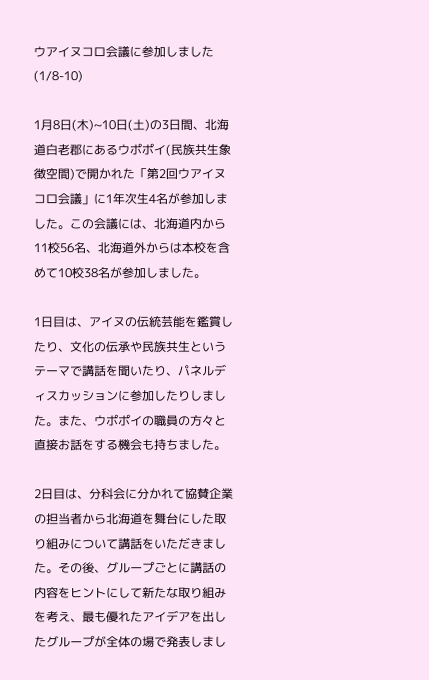ウアイヌコロ会議に参加しました(1/8-10)

1月8日(木)~10日(土)の3日間、北海道白老郡にあるウポポイ(民族共生象徴空間)で開かれた「第2回ウアイヌコロ会議」に1年次生4名が参加しました。この会議には、北海道内から11校56名、北海道外からは本校を含めて10校38名が参加しました。

1日目は、アイヌの伝統芸能を鑑賞したり、文化の伝承や民族共生というテーマで講話を聞いたり、パネルディスカッションに参加したりしました。また、ウポポイの職員の方々と直接お話をする機会も持ちました。

2日目は、分科会に分かれて協賛企業の担当者から北海道を舞台にした取り組みについて講話をいただきました。その後、グループごとに講話の内容をヒントにして新たな取り組みを考え、最も優れたアイデアを出したグループが全体の場で発表しまし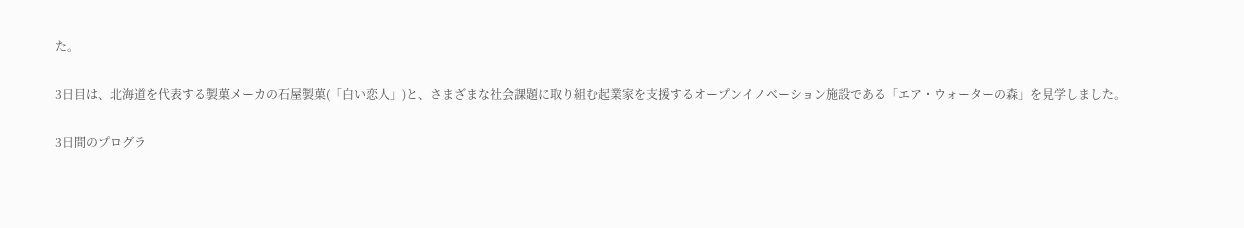た。

3日目は、北海道を代表する製菓メーカの石屋製菓(「白い恋人」)と、さまざまな社会課題に取り組む起業家を支援するオープンイノベーション施設である「エア・ウォーターの森」を見学しました。

3日間のプログラ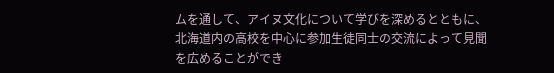ムを通して、アイヌ文化について学びを深めるとともに、北海道内の高校を中心に参加生徒同士の交流によって見聞を広めることができ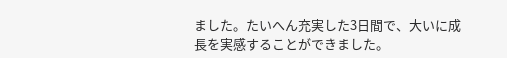ました。たいへん充実した3日間で、大いに成長を実感することができました。